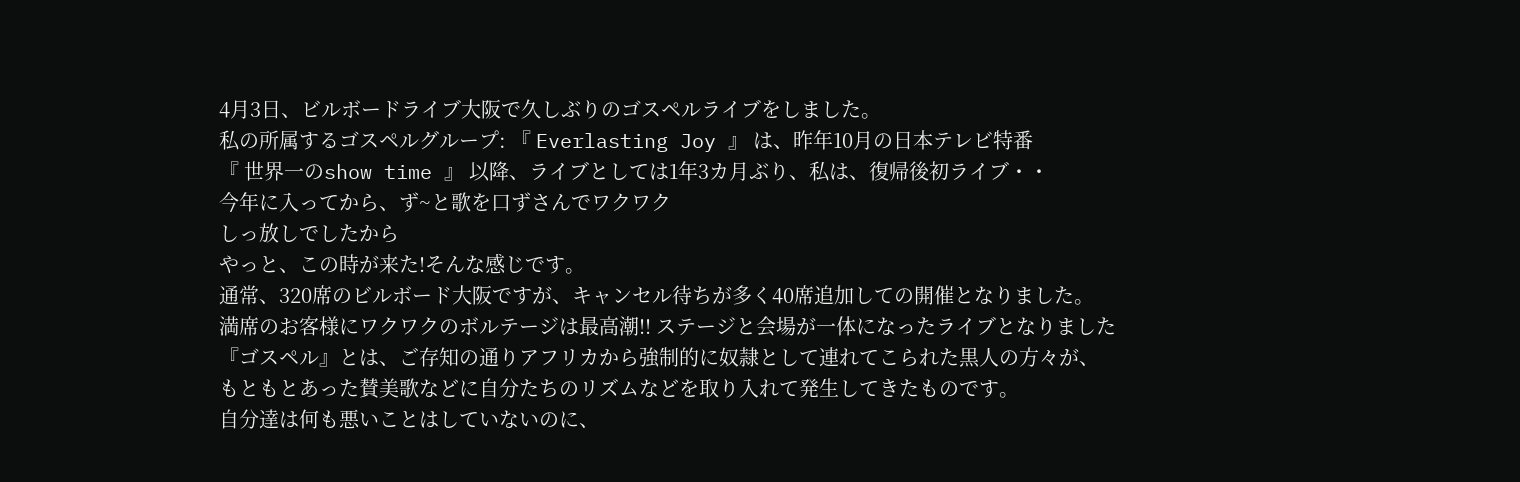4月3日、ビルボードライブ大阪で久しぶりのゴスペルライブをしました。
私の所属するゴスペルグループ: 『 Everlasting Joy 』 は、昨年10月の日本テレビ特番
『 世界一のshow time 』 以降、ライブとしては1年3カ月ぶり、私は、復帰後初ライブ・・
今年に入ってから、ず~と歌を口ずさんでワクワク
しっ放しでしたから
やっと、この時が来た!そんな感じです。
通常、320席のビルボード大阪ですが、キャンセル待ちが多く40席追加しての開催となりました。
満席のお客様にワクワクのボルテージは最高潮!! ステージと会場が一体になったライブとなりました
『ゴスペル』とは、ご存知の通りアフリカから強制的に奴隷として連れてこられた黒人の方々が、
もともとあった賛美歌などに自分たちのリズムなどを取り入れて発生してきたものです。
自分達は何も悪いことはしていないのに、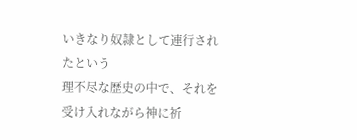いきなり奴隷として連行されたという
理不尽な歴史の中で、それを受け入れながら神に祈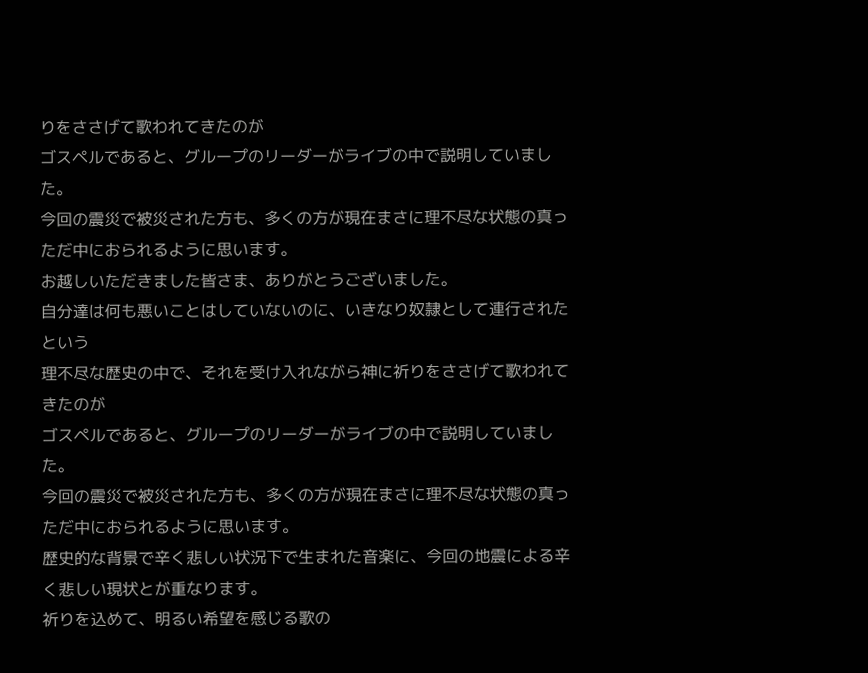りをささげて歌われてきたのが
ゴスペルであると、グループのリーダーがライブの中で説明していました。
今回の震災で被災された方も、多くの方が現在まさに理不尽な状態の真っただ中におられるように思います。
お越しいただきました皆さま、ありがとうございました。
自分達は何も悪いことはしていないのに、いきなり奴隷として連行されたという
理不尽な歴史の中で、それを受け入れながら神に祈りをささげて歌われてきたのが
ゴスペルであると、グループのリーダーがライブの中で説明していました。
今回の震災で被災された方も、多くの方が現在まさに理不尽な状態の真っただ中におられるように思います。
歴史的な背景で辛く悲しい状況下で生まれた音楽に、今回の地震による辛く悲しい現状とが重なります。
祈りを込めて、明るい希望を感じる歌の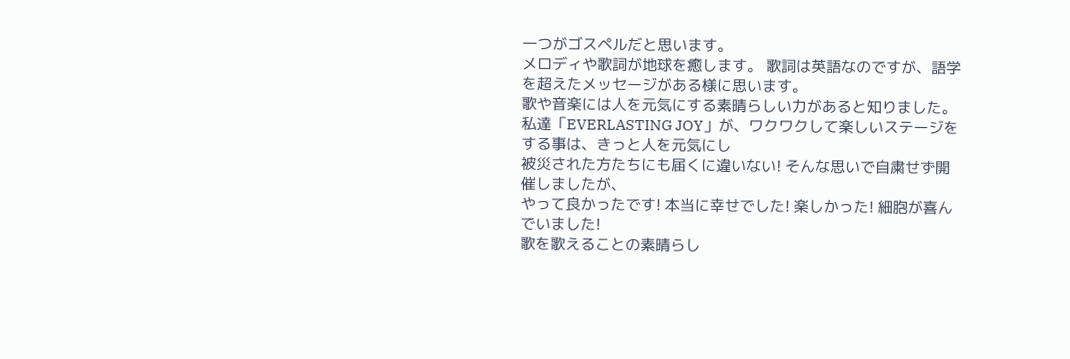一つがゴスペルだと思います。
メロディや歌詞が地球を癒します。 歌詞は英語なのですが、語学を超えたメッセージがある様に思います。
歌や音楽には人を元気にする素晴らしい力があると知りました。
私達「EVERLASTING JOY」が、ワクワクして楽しいステージをする事は、きっと人を元気にし
被災された方たちにも届くに違いない! そんな思いで自粛せず開催しましたが、
やって良かったです! 本当に幸せでした! 楽しかった! 細胞が喜んでいました!
歌を歌えることの素晴らし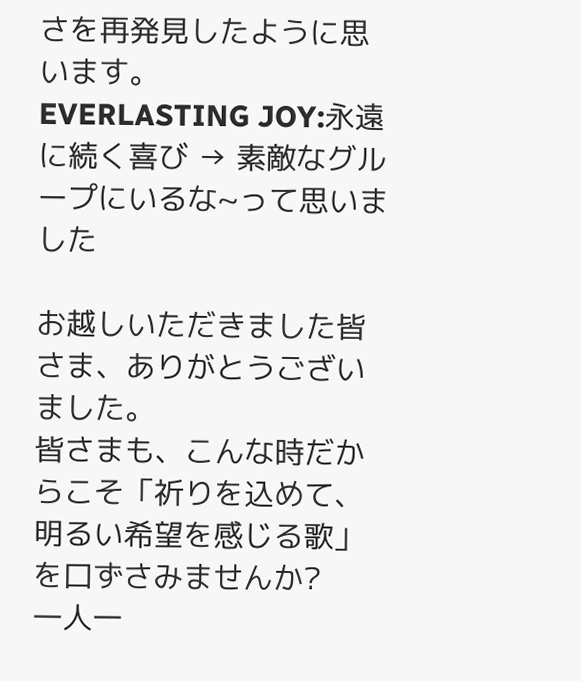さを再発見したように思います。
EVERLASTING JOY:永遠に続く喜び → 素敵なグループにいるな~って思いました

お越しいただきました皆さま、ありがとうございました。
皆さまも、こんな時だからこそ「祈りを込めて、明るい希望を感じる歌」を口ずさみませんか?
一人一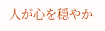人が心を穏やか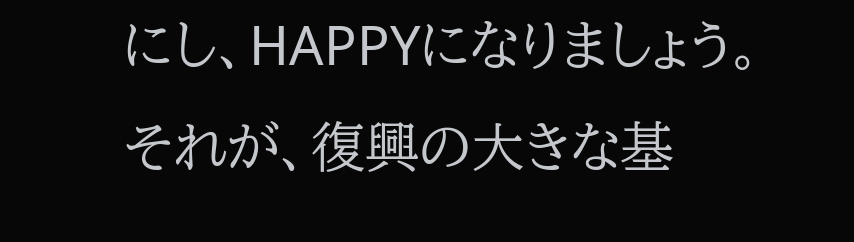にし、HAPPYになりましょう。
それが、復興の大きな基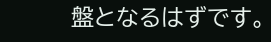盤となるはずです。